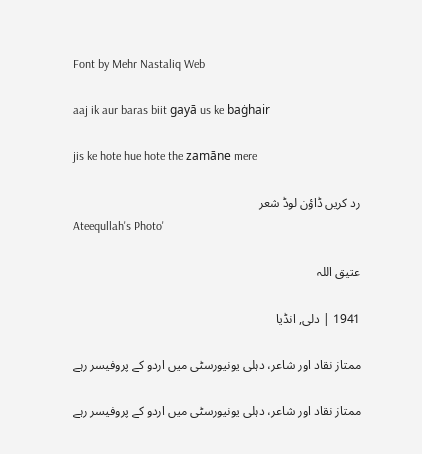Font by Mehr Nastaliq Web

aaj ik aur baras biit gayā us ke baġhair

jis ke hote hue hote the zamāne mere

رد کریں ڈاؤن لوڈ شعر
Ateequllah's Photo'

عتیق اللہ

1941 | دلی, انڈیا

ممتاز نقاد اور شاعر، دہلی یونیورسٹی میں اردو کے پروفیسر رہے

ممتاز نقاد اور شاعر، دہلی یونیورسٹی میں اردو کے پروفیسر رہے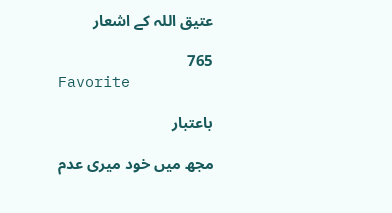عتیق اللہ کے اشعار

765
Favorite

باعتبار

مجھ میں خود میری عدم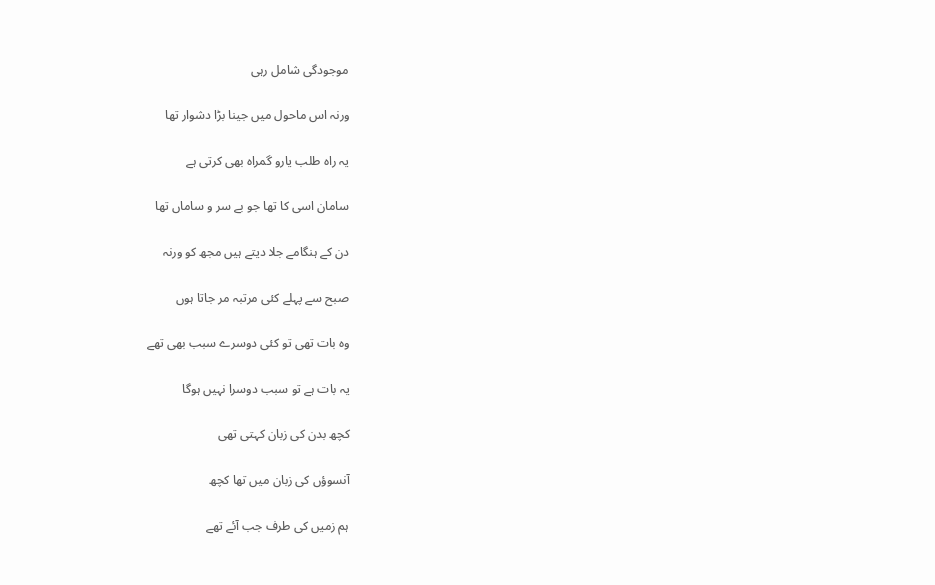موجودگی شامل رہی

ورنہ اس ماحول میں جینا بڑا دشوار تھا

یہ راہ طلب یارو گمراہ بھی کرتی ہے

سامان اسی کا تھا جو بے سر و ساماں تھا

دن کے ہنگامے جلا دیتے ہیں مجھ کو ورنہ

صبح سے پہلے کئی مرتبہ مر جاتا ہوں

وہ بات تھی تو کئی دوسرے سبب بھی تھے

یہ بات ہے تو سبب دوسرا نہیں ہوگا

کچھ بدن کی زبان کہتی تھی

آنسوؤں کی زبان میں تھا کچھ

ہم زمیں کی طرف جب آئے تھے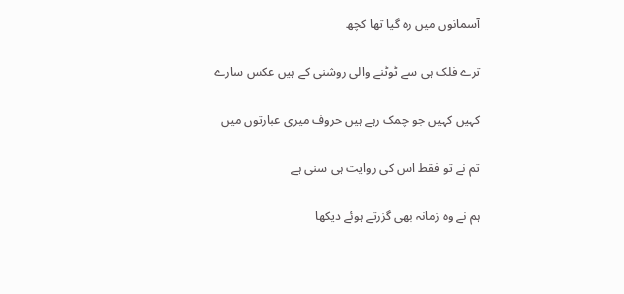آسمانوں میں رہ گیا تھا کچھ

ترے فلک ہی سے ٹوٹنے والی روشنی کے ہیں عکس سارے

کہیں کہیں جو چمک رہے ہیں حروف میری عبارتوں میں

تم نے تو فقط اس کی روایت ہی سنی ہے

ہم نے وہ زمانہ بھی گزرتے ہوئے دیکھا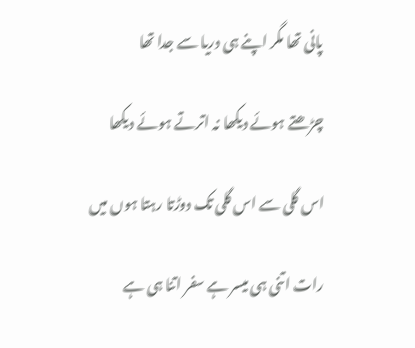پانی تھا مگر اپنے ہی دریا سے جدا تھا

چڑھتے ہوئے دیکھا نہ اترتے ہوئے دیکھا

اس گلی سے اس گلی تک دوڑتا رہتا ہوں میں

رات اتنی ہی میسر ہے سفر اتنا ہی ہے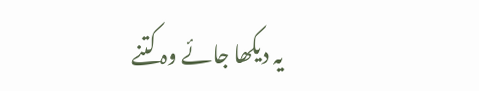یہ دیکھا جائے وہ کتنے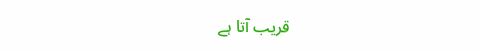قریب آتا ہے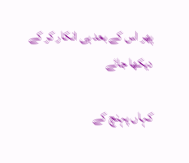پھر اس کے بعد ہی انکار کر کے دیکھا جائے

کہاں پہنچ کے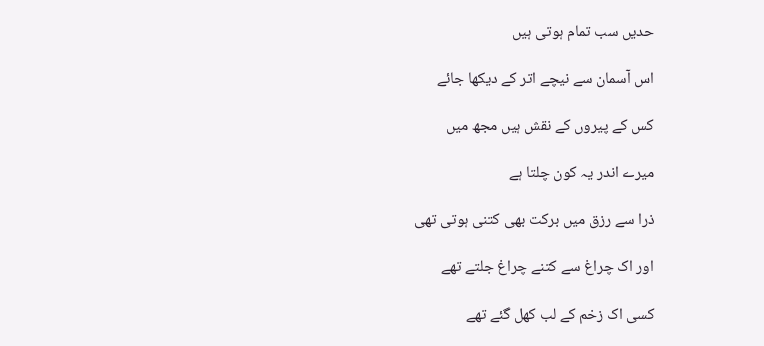حدیں سب تمام ہوتی ہیں

اس آسمان سے نیچے اتر کے دیکھا جائے

کس کے پیروں کے نقش ہیں مجھ میں

میرے اندر یہ کون چلتا ہے

ذرا سے رزق میں برکت بھی کتنی ہوتی تھی

اور اک چراغ سے کتنے چراغ جلتے تھے

کسی اک زخم کے لب کھل گئے تھے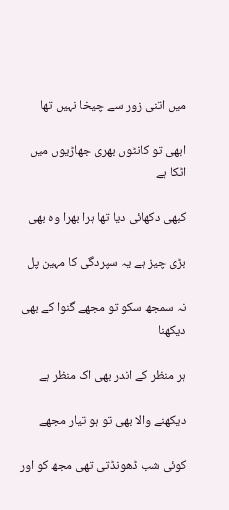میں اتنی زور سے چیخا نہیں تھا

ابھی تو کانٹوں بھری جھاڑیوں میں اٹکا ہے

کبھی دکھائی دیا تھا ہرا بھرا وہ بھی

بڑی چیز ہے یہ سپردگی کا مہین پل

نہ سمجھ سکو تو مجھے گنوا کے بھی دیکھنا

ہر منظر کے اندر بھی اک منظر ہے

دیکھنے والا بھی تو ہو تیار مجھے

کوئی شب ڈھونڈتی تھی مجھ کو اور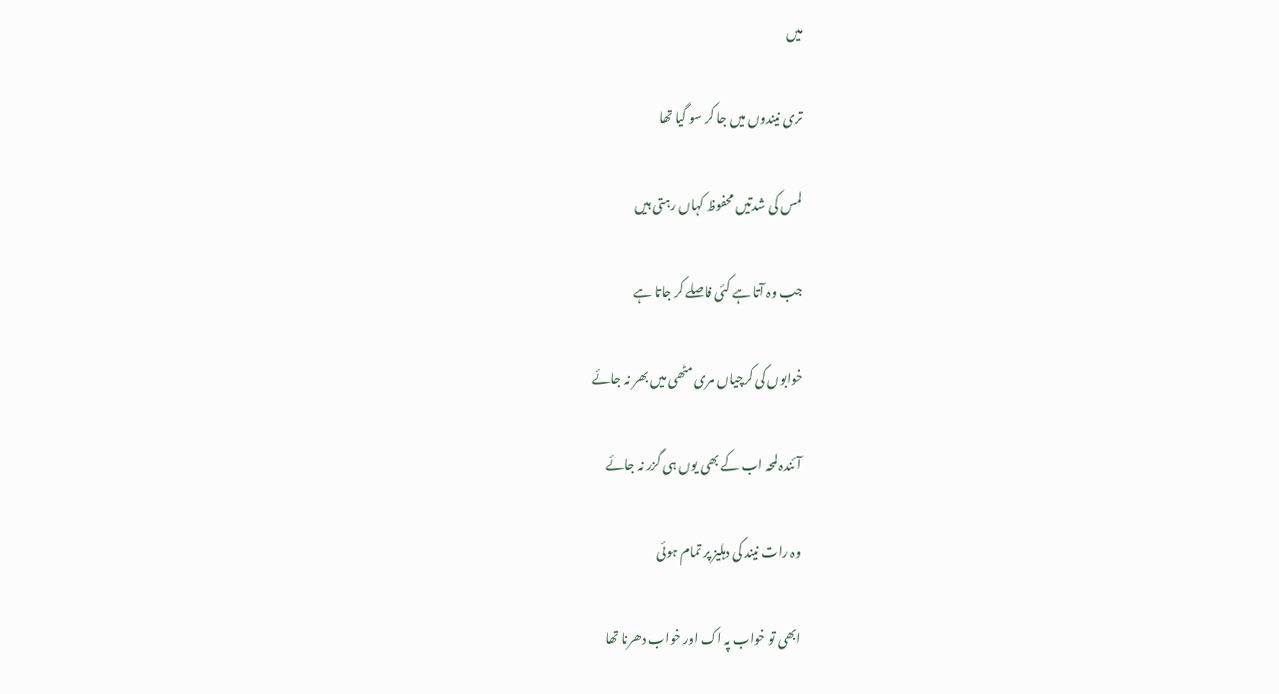میں

تری نیندوں میں جا کر سو گیا تھا

لمس کی شدتیں محفوظ کہاں رہتی ہیں

جب وہ آتا ہے کئی فاصلے کر جاتا ہے

خوابوں کی کرچیاں مری مٹھی میں بھر نہ جائے

آئندہ لمحہ اب کے بھی یوں ہی گزر نہ جائے

وہ رات نیند کی دہلیز پر تمام ہوئی

ابھی تو خواب پہ اک اور خواب دھرنا تھا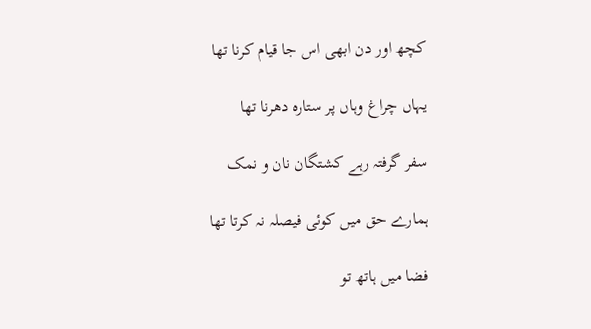کچھ اور دن ابھی اس جا قیام کرنا تھا

یہاں چراغ وہاں پر ستارہ دھرنا تھا

سفر گرفتہ رہے کشتگان نان و نمک

ہمارے حق میں کوئی فیصلہ نہ کرتا تھا

فضا میں ہاتھ تو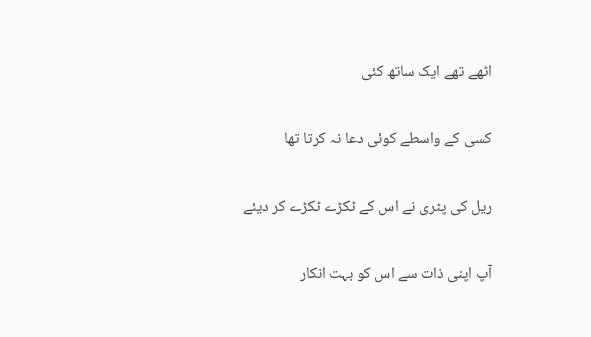اٹھے تھے ایک ساتھ کئی

کسی کے واسطے کوئی دعا نہ کرتا تھا

ریل کی پٹری نے اس کے ٹکڑے ٹکڑے کر دیئے

آپ اپنی ذات سے اس کو بہت انکار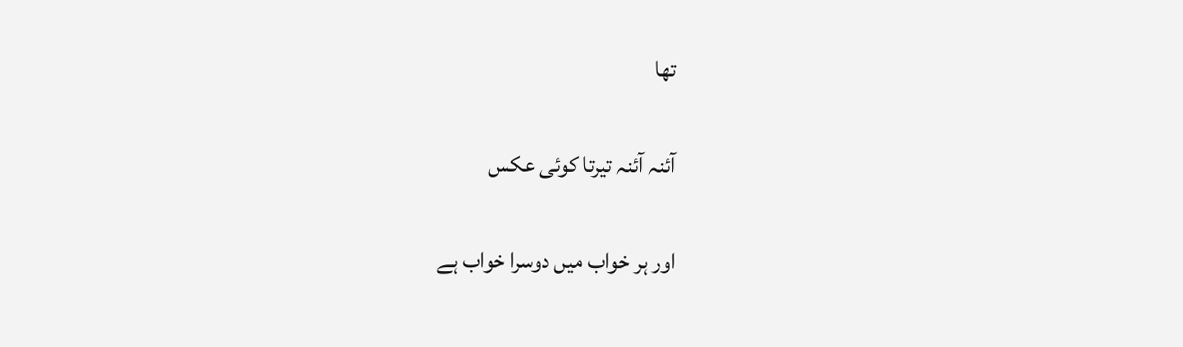تھا

آئنہ آئنہ تیرتا کوئی عکس

اور ہر خواب میں دوسرا خواب ہے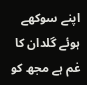اپنے سوکھے ہوئے گلدان کا غم ہے مجھ کو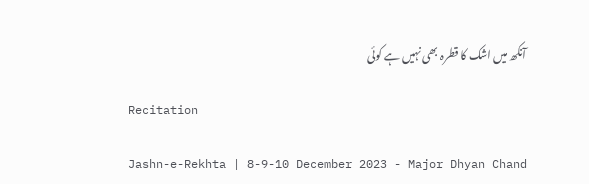آنکھ میں اشک کا قطرہ بھی نہیں ہے کوئی

Recitation

Jashn-e-Rekhta | 8-9-10 December 2023 - Major Dhyan Chand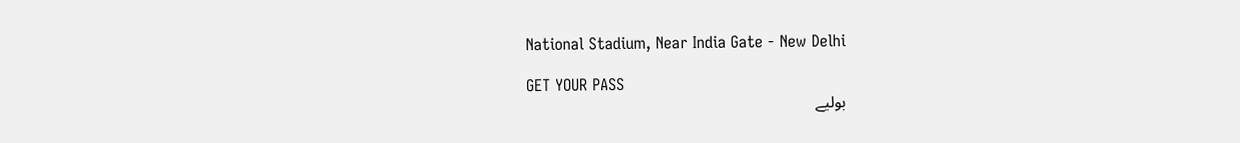National Stadium, Near India Gate - New Delhi

GET YOUR PASS
بولیے